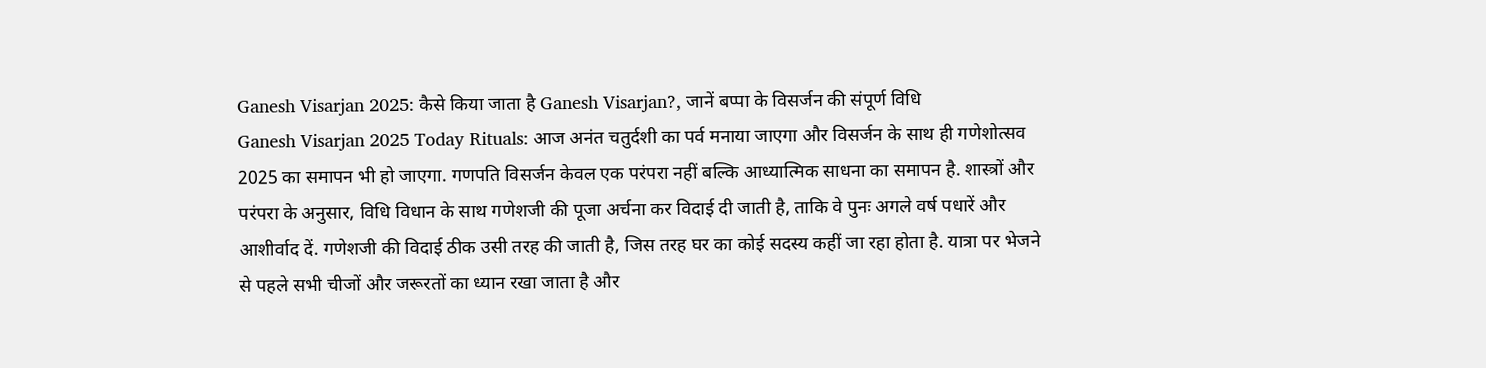Ganesh Visarjan 2025: कैसे किया जाता है Ganesh Visarjan?, जानें बप्पा के विसर्जन की संपूर्ण विधि
Ganesh Visarjan 2025 Today Rituals: आज अनंत चतुर्दशी का पर्व मनाया जाएगा और विसर्जन के साथ ही गणेशोत्सव 2025 का समापन भी हो जाएगा. गणपति विसर्जन केवल एक परंपरा नहीं बल्कि आध्यात्मिक साधना का समापन है. शास्त्रों और परंपरा के अनुसार, विधि विधान के साथ गणेशजी की पूजा अर्चना कर विदाई दी जाती है, ताकि वे पुनः अगले वर्ष पधारें और आशीर्वाद दें. गणेशजी की विदाई ठीक उसी तरह की जाती है, जिस तरह घर का कोई सदस्य कहीं जा रहा होता है. यात्रा पर भेजने से पहले सभी चीजों और जरूरतों का ध्यान रखा जाता है और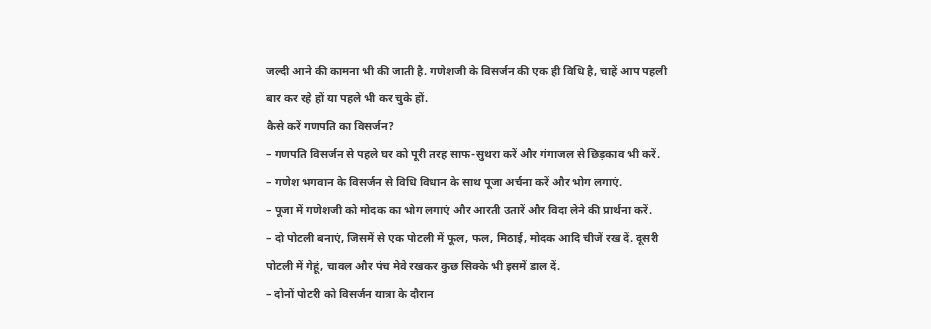जल्दी आने की कामना भी की जाती है. गणेशजी के विसर्जन की एक ही विधि है, चाहें आप पहली बार कर रहे हों या पहले भी कर चुके हों.
कैसे करें गणपति का विसर्जन?
– गणपति विसर्जन से पहले घर को पूरी तरह साफ-सुथरा करें और गंगाजल से छिड़काव भी करें.
– गणेश भगवान के विसर्जन से विधि विधान के साथ पूजा अर्चना करें और भोग लगाएं.
– पूजा में गणेशजी को मोदक का भोग लगाएं और आरती उतारें और विदा लेने की प्रार्थना करें.
– दो पोटली बनाएं, जिसमें से एक पोटली में फूल, फल, मिठाई, मोदक आदि चीजें रख दें. दूसरी पोटली में गेहूं, चावल और पंच मेवे रखकर कुछ सिक्के भी इसमें डाल दें.
– दोनों पोटरी को विसर्जन यात्रा के दौरान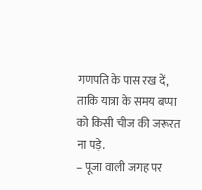गणपति के पास रख दें, ताकि यात्रा के समय बप्पा को किसी चीज की जरूरत ना पड़े.
– पूजा वाली जगह पर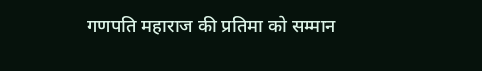गणपति महाराज की प्रतिमा को सम्मान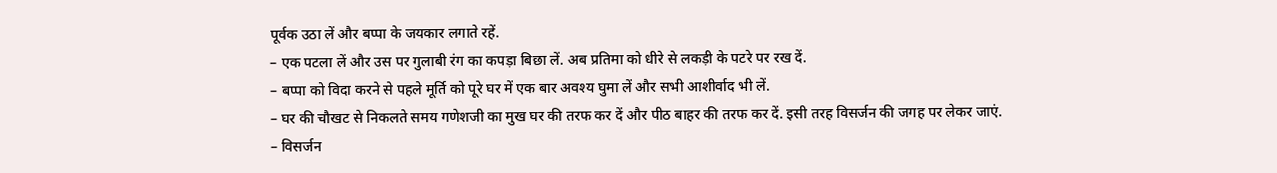पूर्वक उठा लें और बप्पा के जयकार लगाते रहें.
– एक पटला लें और उस पर गुलाबी रंग का कपड़ा बिछा लें. अब प्रतिमा को धीरे से लकड़ी के पटरे पर रख दें.
– बप्पा को विदा करने से पहले मूर्ति को पूरे घर में एक बार अवश्य घुमा लें और सभी आशीर्वाद भी लें.
– घर की चौखट से निकलते समय गणेशजी का मुख घर की तरफ कर दें और पीठ बाहर की तरफ कर दें. इसी तरह विसर्जन की जगह पर लेकर जाएं.
– विसर्जन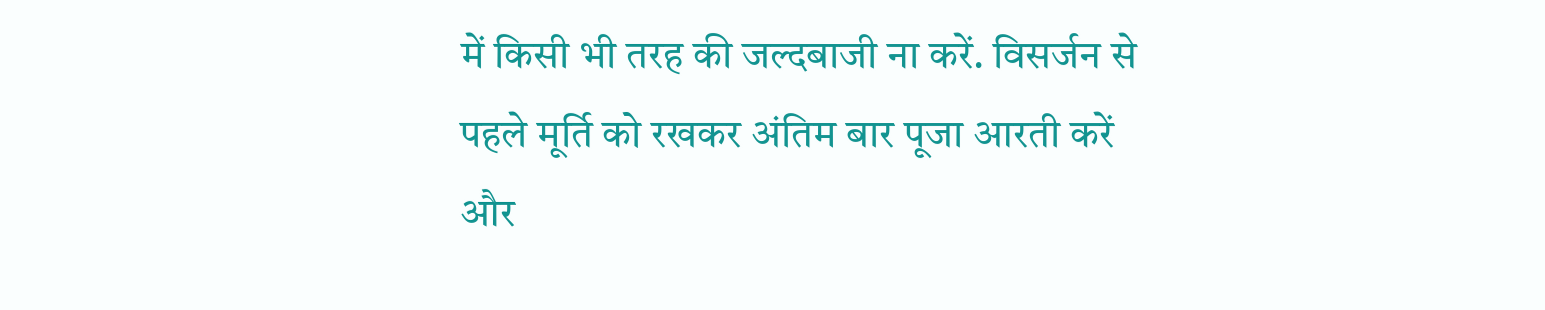में किसी भी तरह की जल्दबाजी ना करें. विसर्जन से पहले मूर्ति को रखकर अंतिम बार पूजा आरती करें और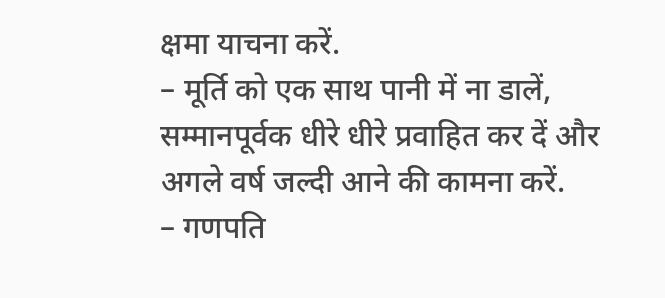क्षमा याचना करें.
– मूर्ति को एक साथ पानी में ना डालें, सम्मानपूर्वक धीरे धीरे प्रवाहित कर दें और अगले वर्ष जल्दी आने की कामना करें.
– गणपति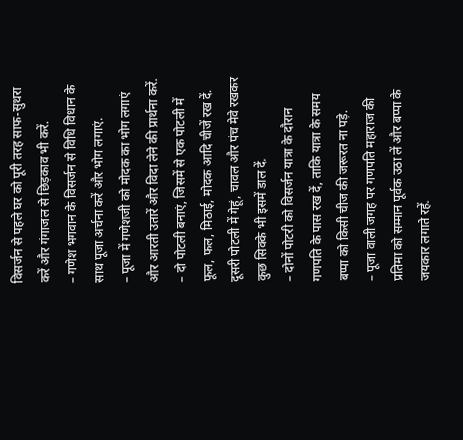विसर्जन से पहले घर को पूरी तरह साफ-सुथरा करें और गंगाजल से छिड़काव भी करें.
– गणेश भगवान के विसर्जन से विधि विधान के साथ पूजा अर्चना करें और भोग लगाएं.
– पूजा में गणेशजी को मोदक का भोग लगाएं और आरती उतारें और विदा लेने की प्रार्थना करें.
– दो पोटली बनाएं, जिसमें से एक पोटली में फूल, फल, मिठाई, मोदक आदि चीजें रख दें. दूसरी पोटली में गेहूं, चावल और पंच मेवे रखकर कुछ सिक्के भी इसमें डाल दें.
– दोनों पोटरी को विसर्जन यात्रा के दौरान गणपति के पास रख दें, ताकि यात्रा के समय बप्पा को किसी चीज की जरूरत ना पड़े.
– पूजा वाली जगह पर गणपति महाराज की प्रतिमा को सम्मान पूर्वक उठा लें और बप्पा के जयकार लगाते रहें.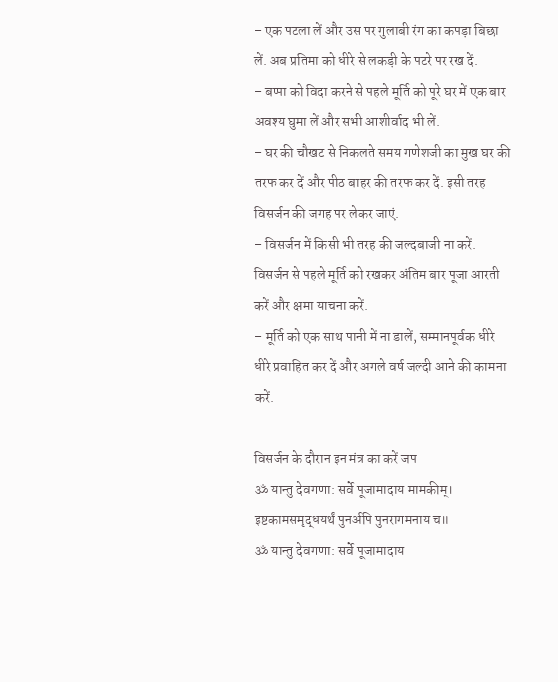– एक पटला लें और उस पर गुलाबी रंग का कपड़ा बिछा लें. अब प्रतिमा को धीरे से लकड़ी के पटरे पर रख दें.
– बप्पा को विदा करने से पहले मूर्ति को पूरे घर में एक बार अवश्य घुमा लें और सभी आशीर्वाद भी लें.
– घर की चौखट से निकलते समय गणेशजी का मुख घर की तरफ कर दें और पीठ बाहर की तरफ कर दें. इसी तरह विसर्जन की जगह पर लेकर जाएं.
– विसर्जन में किसी भी तरह की जल्दबाजी ना करें. विसर्जन से पहले मूर्ति को रखकर अंतिम बार पूजा आरती करें और क्षमा याचना करें.
– मूर्ति को एक साथ पानी में ना डालें, सम्मानपूर्वक धीरे धीरे प्रवाहित कर दें और अगले वर्ष जल्दी आने की कामना करें.

विसर्जन के दौरान इन मंत्र का करें जप
ॐ यान्तु देवगणा: सर्वे पूजामादाय मामकीम्।
इष्टकामसमृद्धयर्थं पुनर्अपि पुनरागमनाय च॥
ॐ यान्तु देवगणा: सर्वे पूजामादाय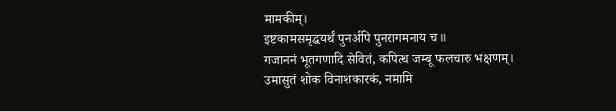मामकीम्।
इष्टकामसमृद्धयर्थं पुनर्अपि पुनरागमनाय च॥
गजाननं भूतगणादि सेवितं, कपित्थ जम्बू फलचारु भक्षणम्।
उमासुतं शोक विनाशकारकं, नमामि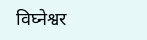विघ्नेश्वर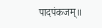पादपंकजम्॥